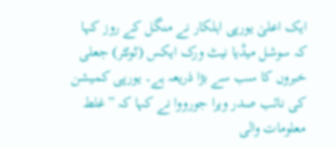ایک اعلیٰ یورپی اہلکار نے منگل کے روز کہا کہ سوشل میڈیا نیٹ ورک ایکس (ٹوئٹر) جعلی خبروں کا سب سے بڑا ذریعہ ہے۔ یورپی کمیشن کی نائب صدر ویرا جورووا نے کہا کہ ”غلط معلومات والی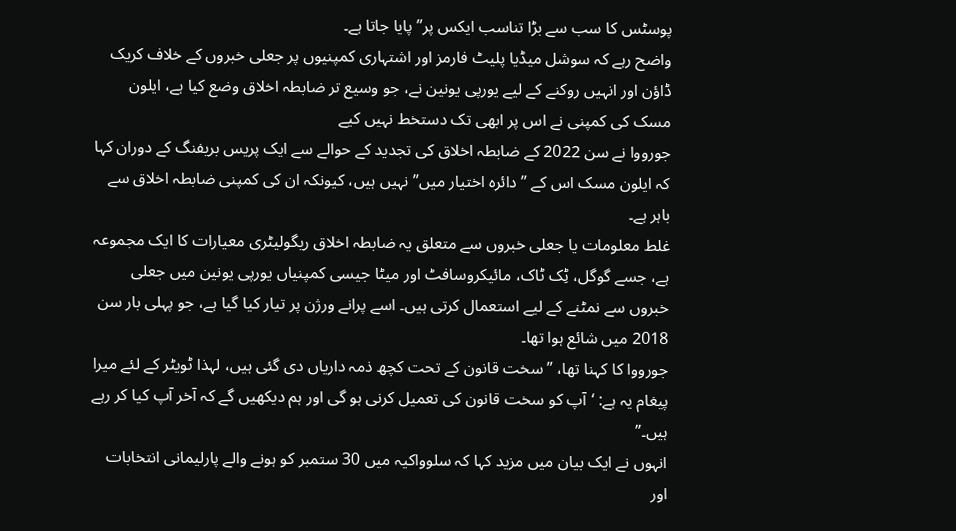پوسٹس کا سب سے بڑا تناسب ایکس پر” پایا جاتا ہے۔
واضح رہے کہ سوشل میڈیا پلیٹ فارمز اور اشتہاری کمپنیوں پر جعلی خبروں کے خلاف کریک ڈاؤن اور انہیں روکنے کے لیے یورپی یونین نے، جو وسیع تر ضابطہ اخلاق وضع کیا ہے، ایلون مسک کی کمپنی نے اس پر ابھی تک دستخط نہیں کیے
جورووا نے سن 2022 کے ضابطہ اخلاق کی تجدید کے حوالے سے ایک پریس بریفنگ کے دوران کہا کہ ایلون مسک اس کے ”دائرہ اختیار میں” نہیں ہیں، کیونکہ ان کی کمپنی ضابطہ اخلاق سے باہر ہے۔
غلط معلومات یا جعلی خبروں سے متعلق یہ ضابطہ اخلاق ریگولیٹری معیارات کا ایک مجموعہ ہے، جسے گوگل، ٹِک ٹاک، مائیکروسافٹ اور میٹا جیسی کمپنیاں یورپی یونین میں جعلی خبروں سے نمٹنے کے لیے استعمال کرتی ہیں۔ اسے پرانے ورژن پر تیار کیا گیا ہے، جو پہلی بار سن 2018 میں شائع ہوا تھا۔
جورووا کا کہنا تھا، ”سخت قانون کے تحت کچھ ذمہ داریاں دی گئی ہیں، لہذا ٹویٹر کے لئے میرا پیغام یہ ہے: ‘آپ کو سخت قانون کی تعمیل کرنی ہو گی اور ہم دیکھیں گے کہ آخر آپ کیا کر رہے ہیں۔”
انہوں نے ایک بیان میں مزید کہا کہ سلوواکیہ میں 30 ستمبر کو ہونے والے پارلیمانی انتخابات اور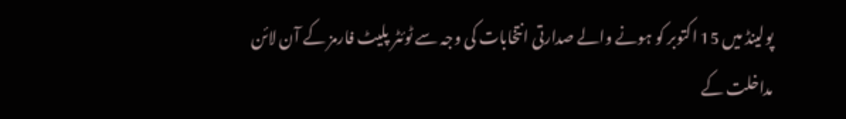پولینڈ میں 15 اکتوبر کو ہونے والے صدارتی انتخابات کی وجہ سے ٹوئٹر پلیٹ فارمز کے آن لائن مداخلت کے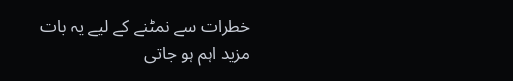خطرات سے نمٹنے کے لیے یہ بات مزید اہم ہو جاتی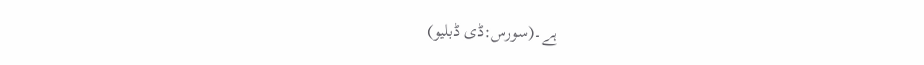ہے۔(سورس:ڈی ڈبلیو)